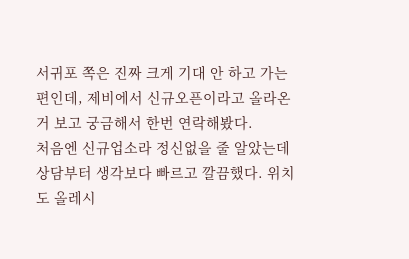서귀포 쪽은 진짜 크게 기대 안 하고 가는 편인데, 제비에서 신규오픈이라고 올라온 거 보고 궁금해서 한번 연락해봤다.
처음엔 신규업소라 정신없을 줄 알았는데 상담부터 생각보다 빠르고 깔끔했다. 위치도 올레시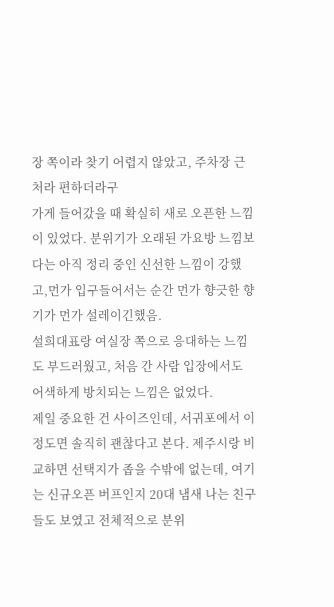장 쪽이라 찾기 어렵지 않았고, 주차장 근처라 편하더라구
가게 들어갔을 때 확실히 새로 오픈한 느낌이 있었다. 분위기가 오래된 가요방 느낌보다는 아직 정리 중인 신선한 느낌이 강했고,먼가 입구들어서는 순간 먼가 향긋한 향기가 먼가 설레이긴했음.
설희대표랑 여실장 쪽으로 응대하는 느낌도 부드러웠고, 처음 간 사람 입장에서도 어색하게 방치되는 느낌은 없었다.
제일 중요한 건 사이즈인데, 서귀포에서 이 정도면 솔직히 괜찮다고 본다. 제주시랑 비교하면 선택지가 좁을 수밖에 없는데, 여기는 신규오픈 버프인지 20대 냄새 나는 친구들도 보였고 전체적으로 분위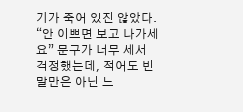기가 죽어 있진 않았다. “안 이쁘면 보고 나가세요” 문구가 너무 세서 걱정했는데, 적어도 빈말만은 아닌 느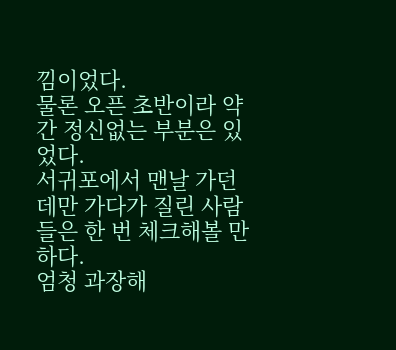낌이었다.
물론 오픈 초반이라 약간 정신없는 부분은 있었다.
서귀포에서 맨날 가던 데만 가다가 질린 사람들은 한 번 체크해볼 만하다.
엄청 과장해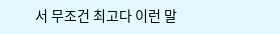서 무조건 최고다 이런 말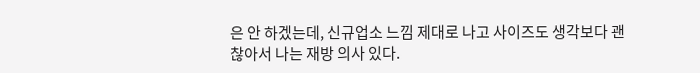은 안 하겠는데, 신규업소 느낌 제대로 나고 사이즈도 생각보다 괜찮아서 나는 재방 의사 있다.